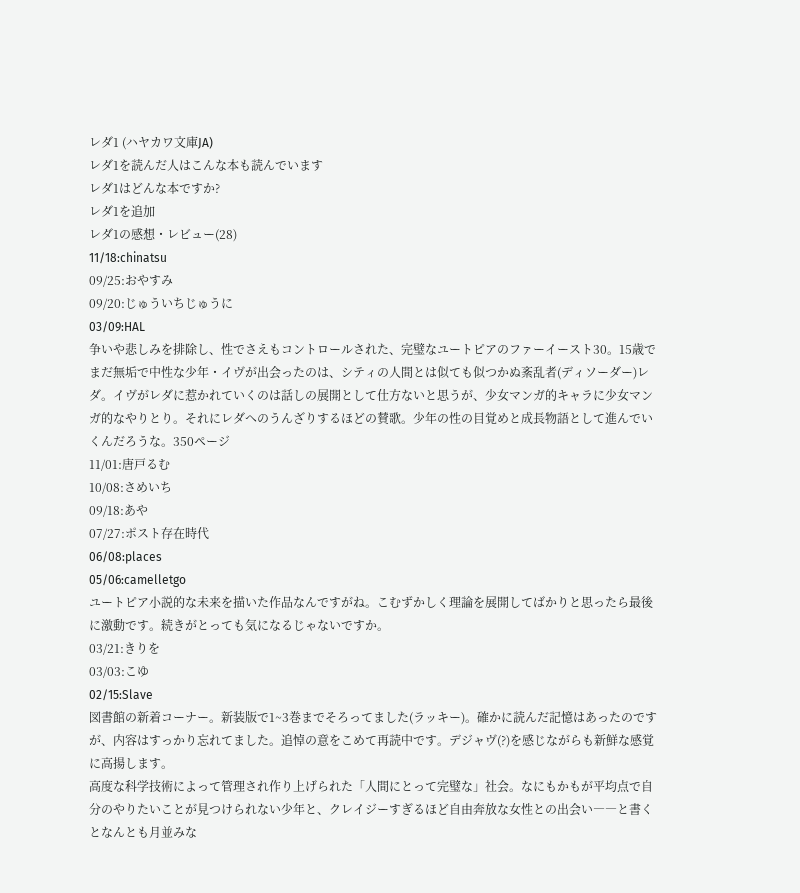レダ1 (ハヤカワ文庫JA)
レダ1を読んだ人はこんな本も読んでいます
レダ1はどんな本ですか?
レダ1を追加
レダ1の感想・レビュー(28)
11/18:chinatsu
09/25:おやすみ
09/20:じゅういちじゅうに
03/09:HAL
争いや悲しみを排除し、性でさえもコントロールされた、完璧なユートピアのファーイースト30。15歳でまだ無垢で中性な少年・イヴが出会ったのは、シティの人間とは似ても似つかぬ紊乱者(ディソーダー)レダ。イヴがレダに惹かれていくのは話しの展開として仕方ないと思うが、少女マンガ的キャラに少女マンガ的なやりとり。それにレダへのうんざりするほどの賛歌。少年の性の目覚めと成長物語として進んでいくんだろうな。350ページ
11/01:唐戸るむ
10/08:さめいち
09/18:あや
07/27:ポスト存在時代
06/08:places
05/06:camelletgo
ユートピア小説的な未来を描いた作品なんですがね。こむずかしく理論を展開してばかりと思ったら最後に激動です。続きがとっても気になるじゃないですか。
03/21:きりを
03/03:こゆ
02/15:Slave
図書館の新着コーナー。新装版で1~3巻までそろってました(ラッキー)。確かに読んだ記憶はあったのですが、内容はすっかり忘れてました。追悼の意をこめて再読中です。デジャヴ(?)を感じながらも新鮮な感覚に高揚します。
高度な科学技術によって管理され作り上げられた「人間にとって完璧な」社会。なにもかもが平均点で自分のやりたいことが見つけられない少年と、クレイジーすぎるほど自由奔放な女性との出会い――と書くとなんとも月並みな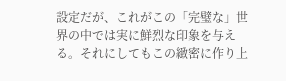設定だが、これがこの「完璧な」世界の中では実に鮮烈な印象を与える。それにしてもこの緻密に作り上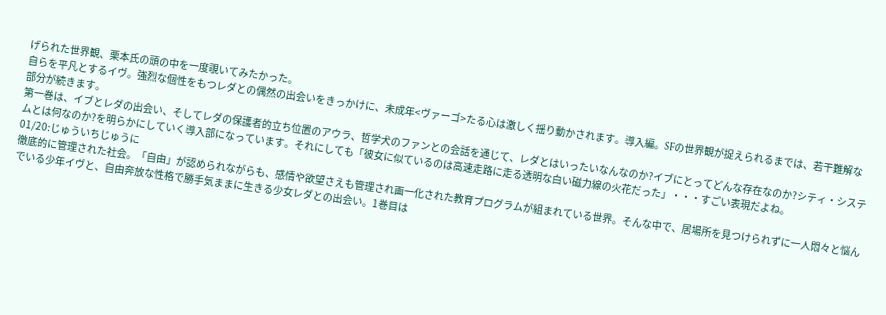げられた世界観、栗本氏の頭の中を一度覗いてみたかった。
自らを平凡とするイヴ。強烈な個性をもつレダとの偶然の出会いをきっかけに、未成年<ヴァーゴ>たる心は激しく揺り動かされます。導入編。SFの世界観が捉えられるまでは、若干難解な部分が続きます。
第一巻は、イブとレダの出会い、そしてレダの保護者的立ち位置のアウラ、哲学犬のファンとの会話を通じて、レダとはいったいなんなのか?イブにとってどんな存在なのか?シティ・システムとは何なのか?を明らかにしていく導入部になっています。それにしても「彼女に似ているのは高速走路に走る透明な白い磁力線の火花だった」・・・すごい表現だよね。
01/20:じゅういちじゅうに
徹底的に管理された社会。「自由」が認められながらも、感情や欲望さえも管理され画一化された教育プログラムが組まれている世界。そんな中で、居場所を見つけられずに一人悶々と悩んでいる少年イヴと、自由奔放な性格で勝手気ままに生きる少女レダとの出会い。1巻目は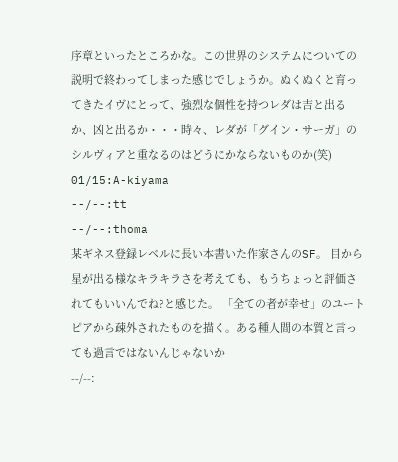序章といったところかな。この世界のシステムについての説明で終わってしまった感じでしょうか。ぬくぬくと育ってきたイヴにとって、強烈な個性を持つレダは吉と出るか、凶と出るか・・・時々、レダが「グイン・サーガ」のシルヴィアと重なるのはどうにかならないものか(笑)
01/15:A-kiyama
--/--:tt
--/--:thoma
某ギネス登録レベルに長い本書いた作家さんのSF。 目から星が出る様なキラキラさを考えても、もうちょっと評価されてもいいんでね?と感じた。 「全ての者が幸せ」のユートピアから疎外されたものを描く。ある種人間の本質と言っても過言ではないんじゃないか
--/--: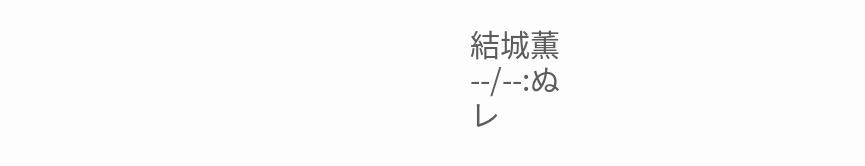結城薫
--/--:ぬ
レ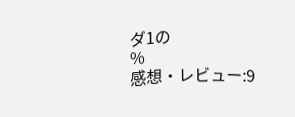ダ1の
%
感想・レビュー:9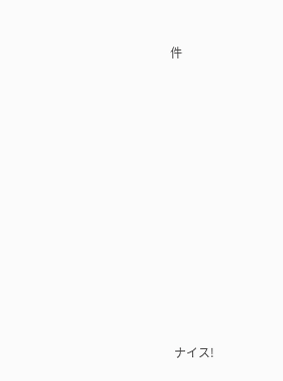件














ナイス!